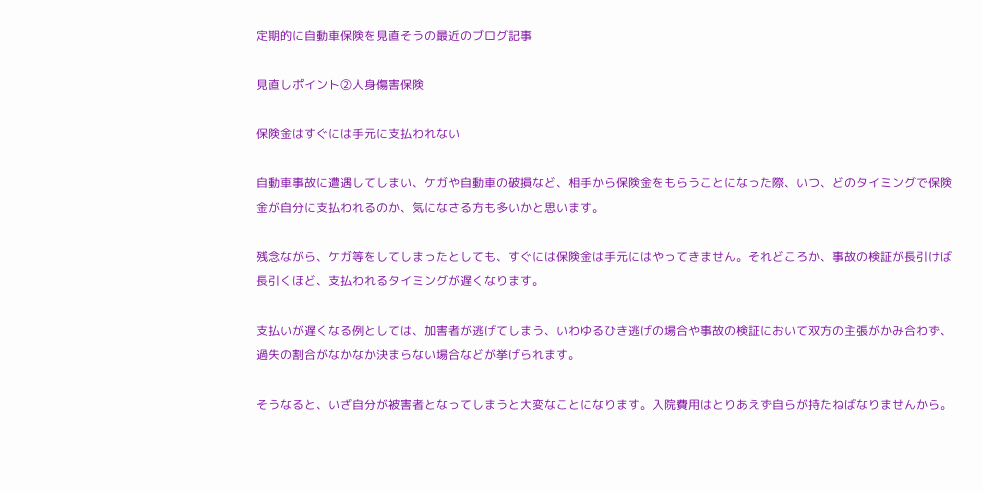定期的に自動車保険を見直そうの最近のブログ記事

見直しポイント②人身傷害保険

保険金はすぐには手元に支払われない

自動車事故に遭遇してしまい、ケガや自動車の破損など、相手から保険金をもらうことになった際、いつ、どのタイミングで保険金が自分に支払われるのか、気になさる方も多いかと思います。

残念ながら、ケガ等をしてしまったとしても、すぐには保険金は手元にはやってきません。それどころか、事故の検証が長引けば長引くほど、支払われるタイミングが遅くなります。

支払いが遅くなる例としては、加害者が逃げてしまう、いわゆるひき逃げの場合や事故の検証において双方の主張がかみ合わず、過失の割合がなかなか決まらない場合などが挙げられます。

そうなると、いざ自分が被害者となってしまうと大変なことになります。入院費用はとりあえず自らが持たねばなりませんから。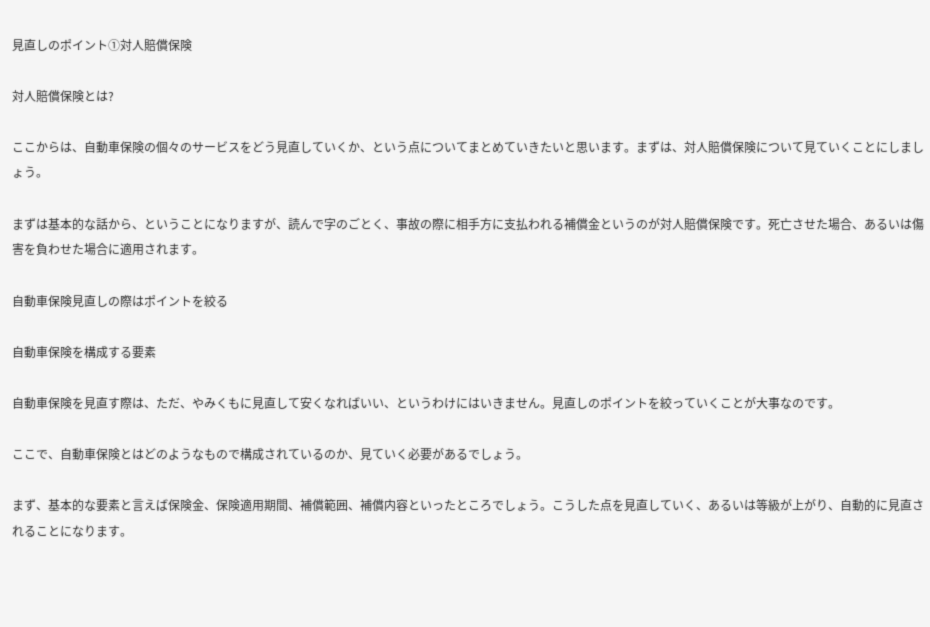見直しのポイント①対人賠償保険

対人賠償保険とは?

ここからは、自動車保険の個々のサービスをどう見直していくか、という点についてまとめていきたいと思います。まずは、対人賠償保険について見ていくことにしましょう。

まずは基本的な話から、ということになりますが、読んで字のごとく、事故の際に相手方に支払われる補償金というのが対人賠償保険です。死亡させた場合、あるいは傷害を負わせた場合に適用されます。

自動車保険見直しの際はポイントを絞る

自動車保険を構成する要素

自動車保険を見直す際は、ただ、やみくもに見直して安くなればいい、というわけにはいきません。見直しのポイントを絞っていくことが大事なのです。

ここで、自動車保険とはどのようなもので構成されているのか、見ていく必要があるでしょう。

まず、基本的な要素と言えば保険金、保険適用期間、補償範囲、補償内容といったところでしょう。こうした点を見直していく、あるいは等級が上がり、自動的に見直されることになります。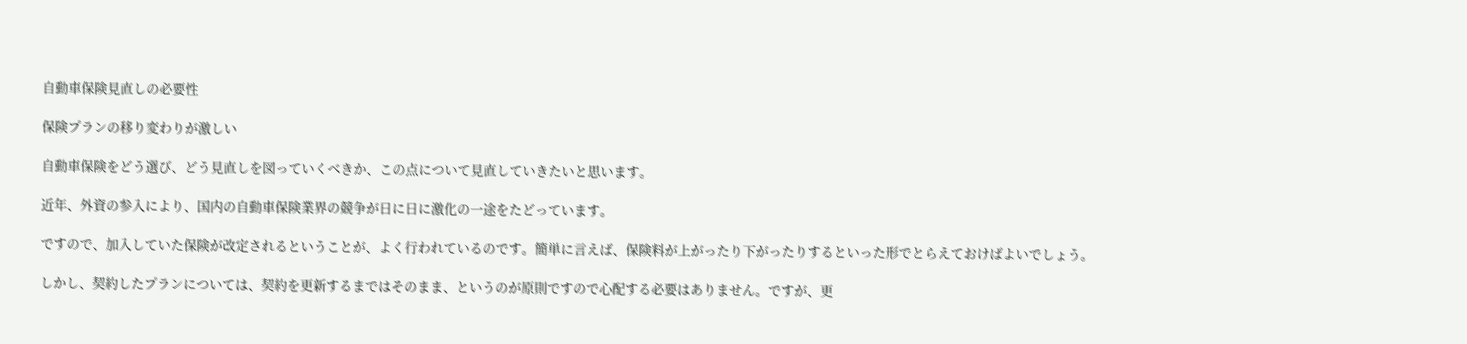自動車保険見直しの必要性

保険プランの移り変わりが激しい

自動車保険をどう選び、どう見直しを図っていくべきか、この点について見直していきたいと思います。

近年、外資の参入により、国内の自動車保険業界の競争が日に日に激化の一途をたどっています。

ですので、加入していた保険が改定されるということが、よく行われているのです。簡単に言えば、保険料が上がったり下がったりするといった形でとらえておけばよいでしょう。

しかし、契約したプランについては、契約を更新するまではそのまま、というのが原則ですので心配する必要はありません。ですが、更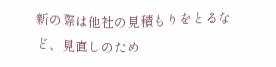新の際は他社の見積もりをとるなど、見直しのため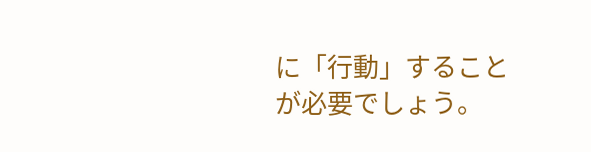に「行動」することが必要でしょう。